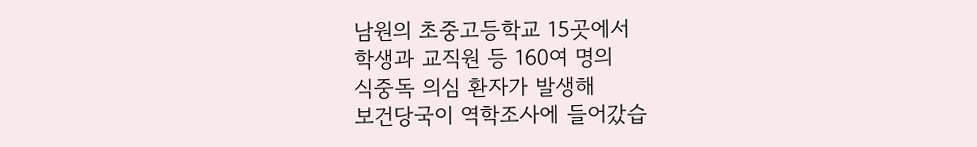남원의 초중고등학교 15곳에서
학생과 교직원 등 160여 명의
식중독 의심 환자가 발생해
보건당국이 역학조사에 들어갔습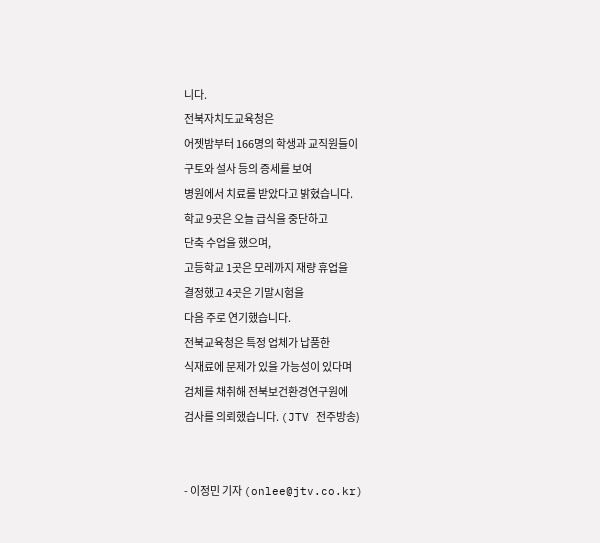니다.
전북자치도교육청은
어젯밤부터 166명의 학생과 교직원들이
구토와 설사 등의 증세를 보여
병원에서 치료를 받았다고 밝혔습니다.
학교 9곳은 오늘 급식을 중단하고
단축 수업을 했으며,
고등학교 1곳은 모레까지 재량 휴업을
결정했고 4곳은 기말시험을
다음 주로 연기했습니다.
전북교육청은 특정 업체가 납품한
식재료에 문제가 있을 가능성이 있다며
검체를 채취해 전북보건환경연구원에
검사를 의뢰했습니다. (JTV 전주방송)


- 이정민 기자 (onlee@jtv.co.kr)